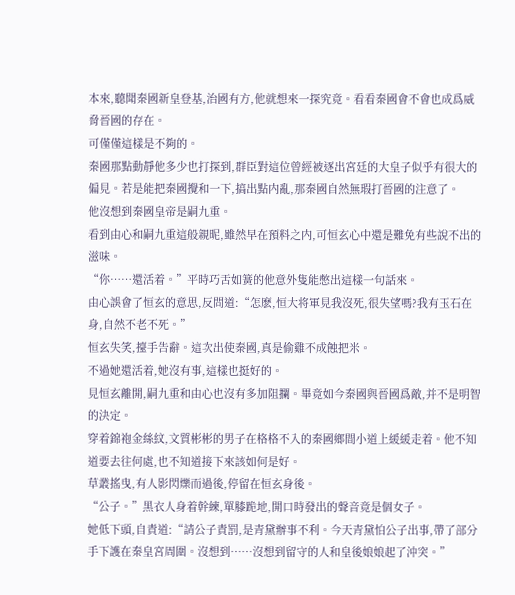本來,聽聞秦國新皇登基,治國有方,他就想來一探究竟。看看秦國會不會也成爲威脅晉國的存在。
可僅僅這樣是不夠的。
秦國那點動靜他多少也打探到,群臣對這位曾經被逐出宮廷的大皇子似乎有很大的偏見。若是能把秦國攪和一下,搞出點内亂,那秦國自然無瑕打晉國的注意了。
他沒想到秦國皇帝是嗣九重。
看到由心和嗣九重這般親昵,雖然早在預料之内,可恒玄心中還是難免有些說不出的滋味。
“你……還活着。”平時巧舌如簧的他意外隻能憋出這樣一句話來。
由心誤會了恒玄的意思,反問道:“怎麽,恒大将軍見我沒死,很失望嗎?我有玉石在身,自然不老不死。”
恒玄失笑,擡手告辭。這次出使秦國,真是偷雞不成蝕把米。
不過她還活着,她沒有事,這樣也挺好的。
見恒玄離開,嗣九重和由心也沒有多加阻攔。畢竟如今秦國與晉國爲敵,并不是明智的決定。
穿着錦袍金絲紋,文質彬彬的男子在格格不入的秦國鄉間小道上緩緩走着。他不知道要去往何處,也不知道接下來該如何是好。
草叢搖曳,有人影閃爍而過後,停留在恒玄身後。
“公子。”黑衣人身着幹練,單膝跪地,開口時發出的聲音竟是個女子。
她低下頭,自責道:“請公子責罰,是青黛辦事不利。今天青黛怕公子出事,帶了部分手下護在秦皇宮周圍。沒想到……沒想到留守的人和皇後娘娘起了沖突。”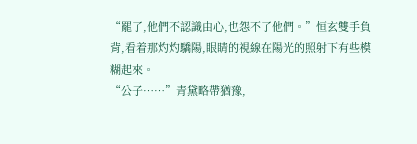“罷了,他們不認識由心,也怨不了他們。”恒玄雙手負背,看着那灼灼驕陽,眼睛的視線在陽光的照射下有些模糊起來。
“公子……”青黛略帶猶豫,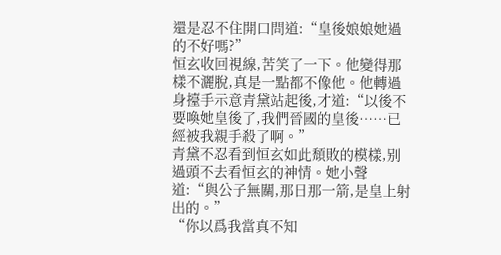還是忍不住開口問道:“皇後娘娘她過的不好嗎?”
恒玄收回視線,苦笑了一下。他變得那樣不灑脫,真是一點都不像他。他轉過身擡手示意青黛站起後,才道:“以後不要喚她皇後了,我們晉國的皇後……已經被我親手殺了啊。”
青黛不忍看到恒玄如此頹敗的模樣,别過頭不去看恒玄的神情。她小聲道:“與公子無關,那日那一箭,是皇上射出的。”
“你以爲我當真不知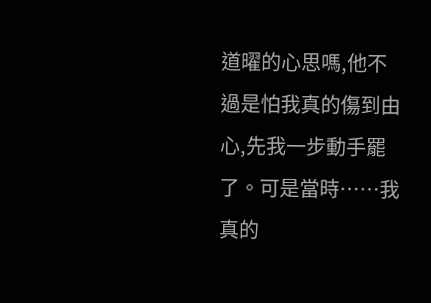道曜的心思嗎,他不過是怕我真的傷到由心,先我一步動手罷了。可是當時……我真的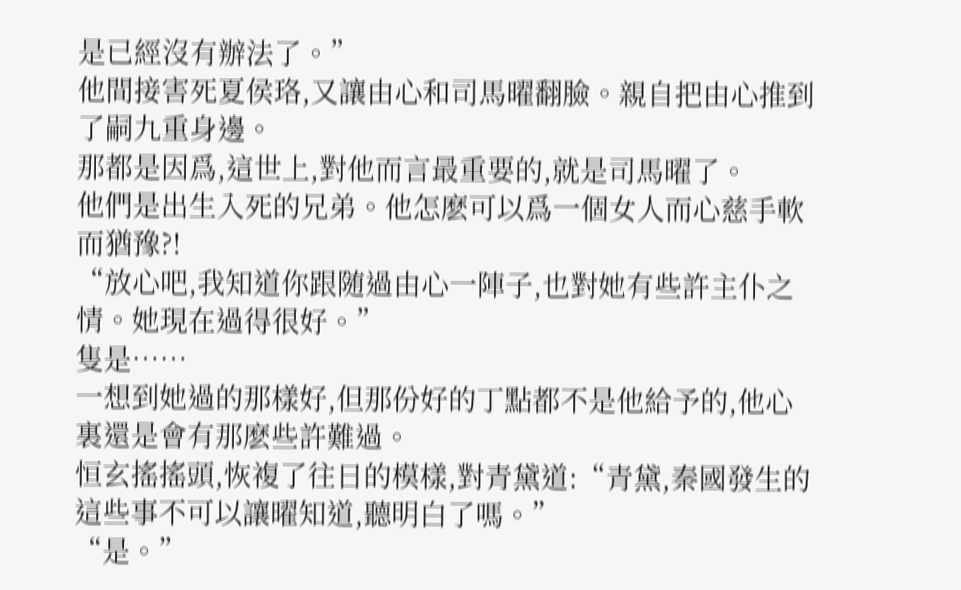是已經沒有辦法了。”
他間接害死夏侯珞,又讓由心和司馬曜翻臉。親自把由心推到了嗣九重身邊。
那都是因爲,這世上,對他而言最重要的,就是司馬曜了。
他們是出生入死的兄弟。他怎麽可以爲一個女人而心慈手軟而猶豫?!
“放心吧,我知道你跟随過由心一陣子,也對她有些許主仆之情。她現在過得很好。”
隻是……
一想到她過的那樣好,但那份好的丁點都不是他給予的,他心裏還是會有那麽些許難過。
恒玄搖搖頭,恢複了往日的模樣,對青黛道:“青黛,秦國發生的這些事不可以讓曜知道,聽明白了嗎。”
“是。”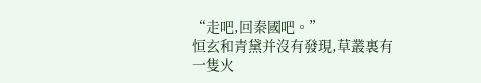“走吧,回秦國吧。”
恒玄和青黛并沒有發現,草叢裏有一隻火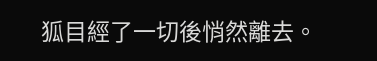狐目經了一切後悄然離去。